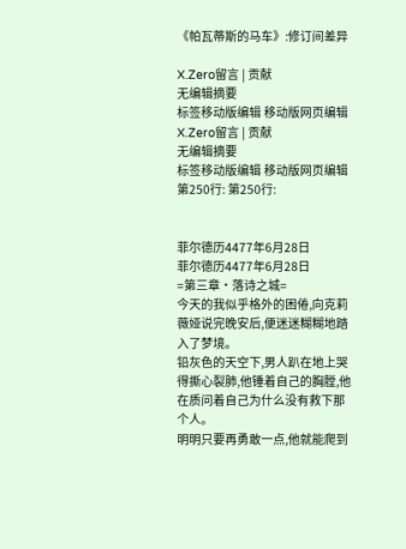《帕瓦蒂斯的马车》:修订间差异

X.Zero留言 | 贡献
无编辑摘要
标签移动版编辑 移动版网页编辑
X.Zero留言 | 贡献
无编辑摘要
标签移动版编辑 移动版网页编辑
第250行: 第250行:


菲尔德历4477年6月28日
菲尔德历4477年6月28日
=第三章·落诗之城=
今天的我似乎格外的困倦,向克莉薇娅说完晚安后,便迷迷糊糊地踏入了梦境。
铅灰色的天空下,男人趴在地上哭得撕心裂肺,他锤着自己的胸膛,他在质问着自己为什么没有救下那个人。
明明只要再勇敢一点,他就能爬到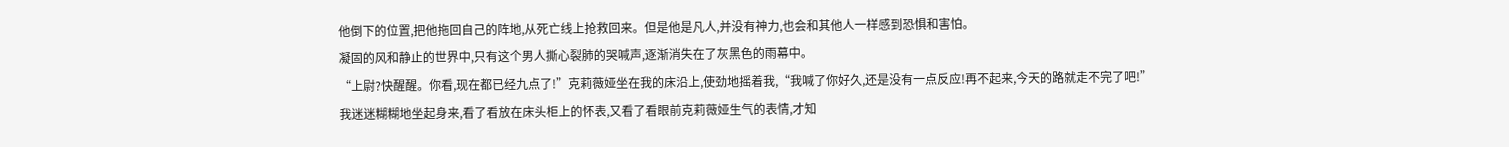他倒下的位置,把他拖回自己的阵地,从死亡线上抢救回来。但是他是凡人,并没有神力,也会和其他人一样感到恐惧和害怕。
凝固的风和静止的世界中,只有这个男人撕心裂肺的哭喊声,逐渐消失在了灰黑色的雨幕中。
“上尉?快醒醒。你看,现在都已经九点了!”克莉薇娅坐在我的床沿上,使劲地摇着我,“我喊了你好久,还是没有一点反应!再不起来,今天的路就走不完了吧!”
我迷迷糊糊地坐起身来,看了看放在床头柜上的怀表,又看了看眼前克莉薇娅生气的表情,才知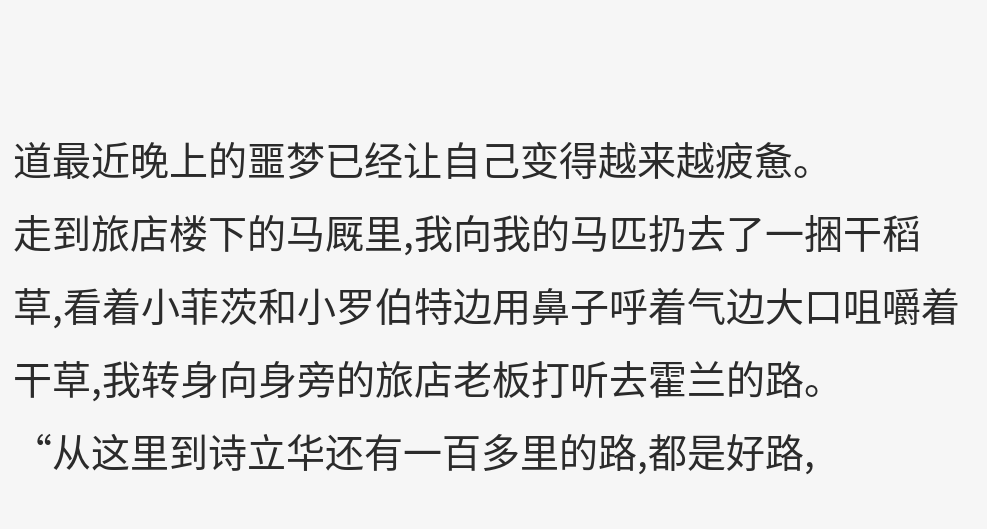道最近晚上的噩梦已经让自己变得越来越疲惫。
走到旅店楼下的马厩里,我向我的马匹扔去了一捆干稻草,看着小菲茨和小罗伯特边用鼻子呼着气边大口咀嚼着干草,我转身向身旁的旅店老板打听去霍兰的路。
“从这里到诗立华还有一百多里的路,都是好路,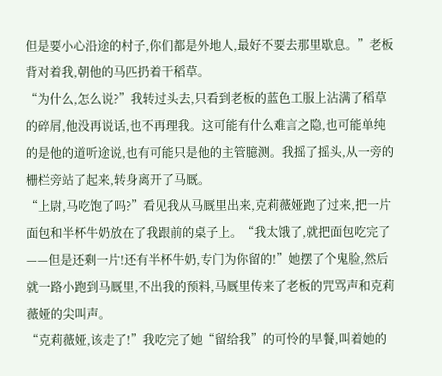但是要小心沿途的村子,你们都是外地人,最好不要去那里歇息。”老板背对着我,朝他的马匹扔着干稻草。
“为什么,怎么说?”我转过头去,只看到老板的蓝色工服上沾满了稻草的碎屑,他没再说话,也不再理我。这可能有什么难言之隐,也可能单纯的是他的道听途说,也有可能只是他的主管臆测。我摇了摇头,从一旁的栅栏旁站了起来,转身离开了马厩。
“上尉,马吃饱了吗?”看见我从马厩里出来,克莉薇娅跑了过来,把一片面包和半杯牛奶放在了我跟前的桌子上。“我太饿了,就把面包吃完了——但是还剩一片!还有半杯牛奶,专门为你留的!”她摆了个鬼脸,然后就一路小跑到马厩里,不出我的预料,马厩里传来了老板的咒骂声和克莉薇娅的尖叫声。
“克莉薇娅,该走了!”我吃完了她“留给我”的可怜的早餐,叫着她的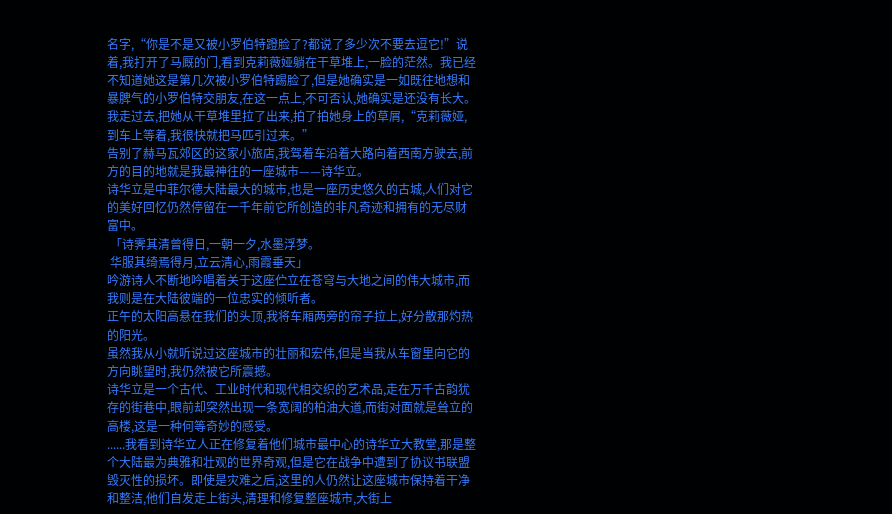名字,“你是不是又被小罗伯特蹬脸了?都说了多少次不要去逗它!”说着,我打开了马厩的门,看到克莉薇娅躺在干草堆上,一脸的茫然。我已经不知道她这是第几次被小罗伯特踢脸了,但是她确实是一如既往地想和暴脾气的小罗伯特交朋友,在这一点上,不可否认,她确实是还没有长大。
我走过去,把她从干草堆里拉了出来,拍了拍她身上的草屑,“克莉薇娅,到车上等着,我很快就把马匹引过来。”
告别了赫马瓦郊区的这家小旅店,我驾着车沿着大路向着西南方驶去,前方的目的地就是我最神往的一座城市——诗华立。
诗华立是中菲尔德大陆最大的城市,也是一座历史悠久的古城,人们对它的美好回忆仍然停留在一千年前它所创造的非凡奇迹和拥有的无尽财富中。
 「诗霁其清曾得日,一朝一夕,水墨浮梦。
 华服其绮焉得月,立云清心,雨霞垂天」
吟游诗人不断地吟唱着关于这座伫立在苍穹与大地之间的伟大城市,而我则是在大陆彼端的一位忠实的倾听者。
正午的太阳高悬在我们的头顶,我将车厢两旁的帘子拉上,好分散那灼热的阳光。
虽然我从小就听说过这座城市的壮丽和宏伟,但是当我从车窗里向它的方向眺望时,我仍然被它所震撼。
诗华立是一个古代、工业时代和现代相交织的艺术品,走在万千古韵犹存的街巷中,眼前却突然出现一条宽阔的柏油大道,而街对面就是耸立的高楼,这是一种何等奇妙的感受。
......我看到诗华立人正在修复着他们城市最中心的诗华立大教堂,那是整个大陆最为典雅和壮观的世界奇观,但是它在战争中遭到了协议书联盟毁灭性的损坏。即使是灾难之后,这里的人仍然让这座城市保持着干净和整洁,他们自发走上街头,清理和修复整座城市,大街上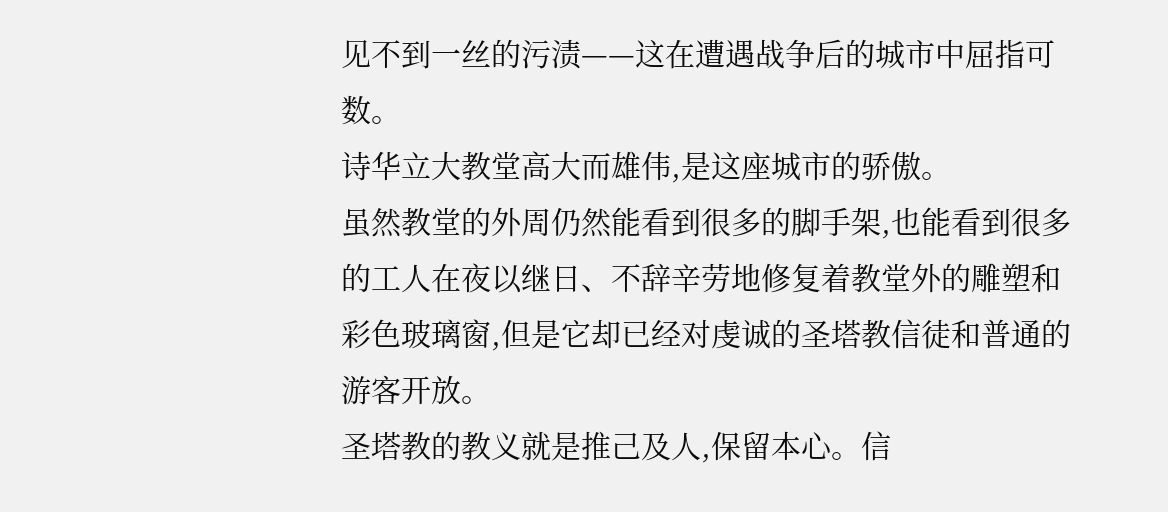见不到一丝的污渍——这在遭遇战争后的城市中屈指可数。
诗华立大教堂高大而雄伟,是这座城市的骄傲。
虽然教堂的外周仍然能看到很多的脚手架,也能看到很多的工人在夜以继日、不辞辛劳地修复着教堂外的雕塑和彩色玻璃窗,但是它却已经对虔诚的圣塔教信徒和普通的游客开放。
圣塔教的教义就是推己及人,保留本心。信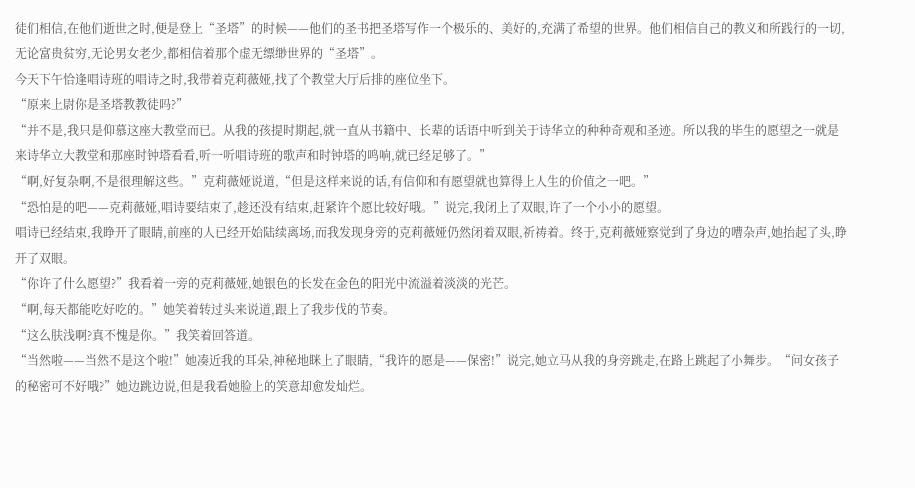徒们相信,在他们逝世之时,便是登上“圣塔”的时候——他们的圣书把圣塔写作一个极乐的、美好的,充满了希望的世界。他们相信自己的教义和所践行的一切,无论富贵贫穷,无论男女老少,都相信着那个虚无缥缈世界的“圣塔”。
今天下午恰逢唱诗班的唱诗之时,我带着克莉薇娅,找了个教堂大厅后排的座位坐下。
“原来上尉你是圣塔教教徒吗?”
“并不是,我只是仰慕这座大教堂而已。从我的孩提时期起,就一直从书籍中、长辈的话语中听到关于诗华立的种种奇观和圣迹。所以我的毕生的愿望之一就是来诗华立大教堂和那座时钟塔看看,听一听唱诗班的歌声和时钟塔的鸣响,就已经足够了。”
“啊,好复杂啊,不是很理解这些。”克莉薇娅说道,“但是这样来说的话,有信仰和有愿望就也算得上人生的价值之一吧。”
“恐怕是的吧——克莉薇娅,唱诗要结束了,趁还没有结束,赶紧许个愿比较好哦。”说完,我闭上了双眼,许了一个小小的愿望。
唱诗已经结束,我睁开了眼睛,前座的人已经开始陆续离场,而我发现身旁的克莉薇娅仍然闭着双眼,祈祷着。终于,克莉薇娅察觉到了身边的嘈杂声,她抬起了头,睁开了双眼。
“你许了什么愿望?”我看着一旁的克莉薇娅,她银色的长发在金色的阳光中流溢着淡淡的光芒。
“啊,每天都能吃好吃的。”她笑着转过头来说道,跟上了我步伐的节奏。
“这么肤浅啊?真不愧是你。”我笑着回答道。
“当然啦——当然不是这个啦!”她凑近我的耳朵,神秘地眯上了眼睛,“我许的愿是——保密!”说完,她立马从我的身旁跳走,在路上跳起了小舞步。“问女孩子的秘密可不好哦?”她边跳边说,但是我看她脸上的笑意却愈发灿烂。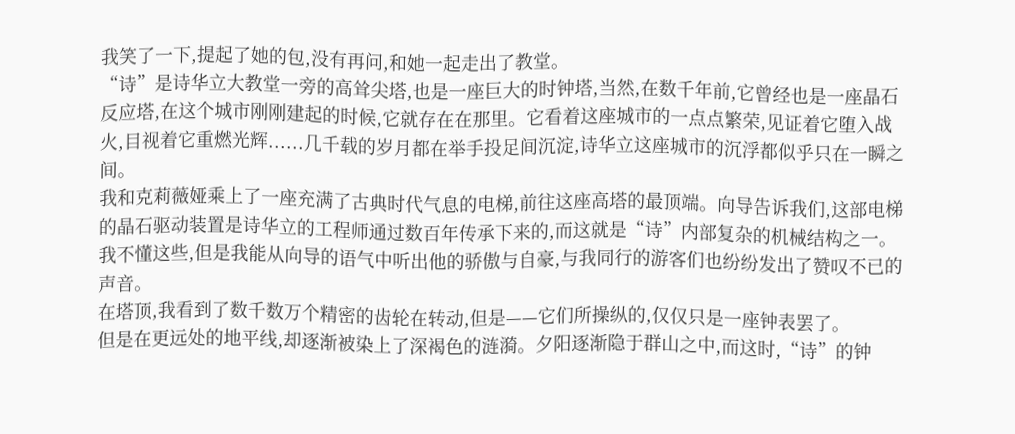我笑了一下,提起了她的包,没有再问,和她一起走出了教堂。
“诗”是诗华立大教堂一旁的高耸尖塔,也是一座巨大的时钟塔,当然,在数千年前,它曾经也是一座晶石反应塔,在这个城市刚刚建起的时候,它就存在在那里。它看着这座城市的一点点繁荣,见证着它堕入战火,目视着它重燃光辉......几千载的岁月都在举手投足间沉淀,诗华立这座城市的沉浮都似乎只在一瞬之间。
我和克莉薇娅乘上了一座充满了古典时代气息的电梯,前往这座高塔的最顶端。向导告诉我们,这部电梯的晶石驱动装置是诗华立的工程师通过数百年传承下来的,而这就是“诗”内部复杂的机械结构之一。我不懂这些,但是我能从向导的语气中听出他的骄傲与自豪,与我同行的游客们也纷纷发出了赞叹不已的声音。
在塔顶,我看到了数千数万个精密的齿轮在转动,但是——它们所操纵的,仅仅只是一座钟表罢了。
但是在更远处的地平线,却逐渐被染上了深褐色的涟漪。夕阳逐渐隐于群山之中,而这时,“诗”的钟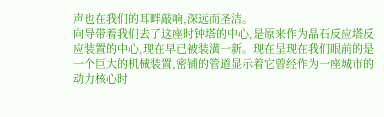声也在我们的耳畔敲响,深远而圣洁。
向导带着我们去了这座时钟塔的中心,是原来作为晶石反应塔反应装置的中心,现在早已被装潢一新。现在呈现在我们眼前的是一个巨大的机械装置,密铺的管道显示着它曾经作为一座城市的动力核心时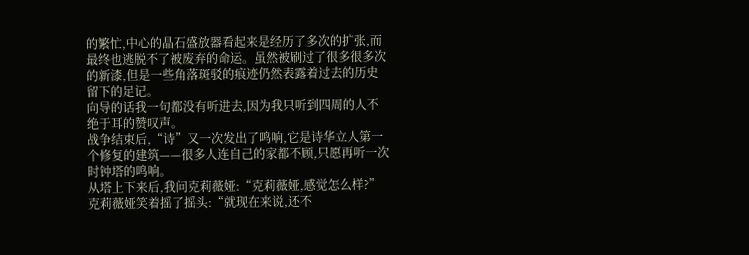的繁忙,中心的晶石盛放器看起来是经历了多次的扩张,而最终也逃脱不了被废弃的命运。虽然被刷过了很多很多次的新漆,但是一些角落斑驳的痕迹仍然表露着过去的历史留下的足记。
向导的话我一句都没有听进去,因为我只听到四周的人不绝于耳的赞叹声。
战争结束后,“诗”又一次发出了鸣响,它是诗华立人第一个修复的建筑——很多人连自己的家都不顾,只愿再听一次时钟塔的鸣响。
从塔上下来后,我问克莉薇娅:“克莉薇娅,感觉怎么样?”
克莉薇娅笑着摇了摇头:“就现在来说,还不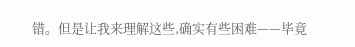错。但是让我来理解这些,确实有些困难——毕竟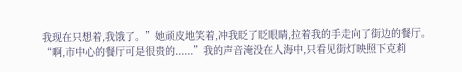我现在只想着,我饿了。”她顽皮地笑着,冲我眨了眨眼睛,拉着我的手走向了街边的餐厅。
“啊,市中心的餐厅可是很贵的......”我的声音淹没在人海中,只看见街灯映照下克莉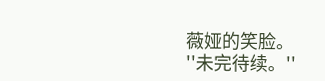薇娅的笑脸。
''未完待续。''